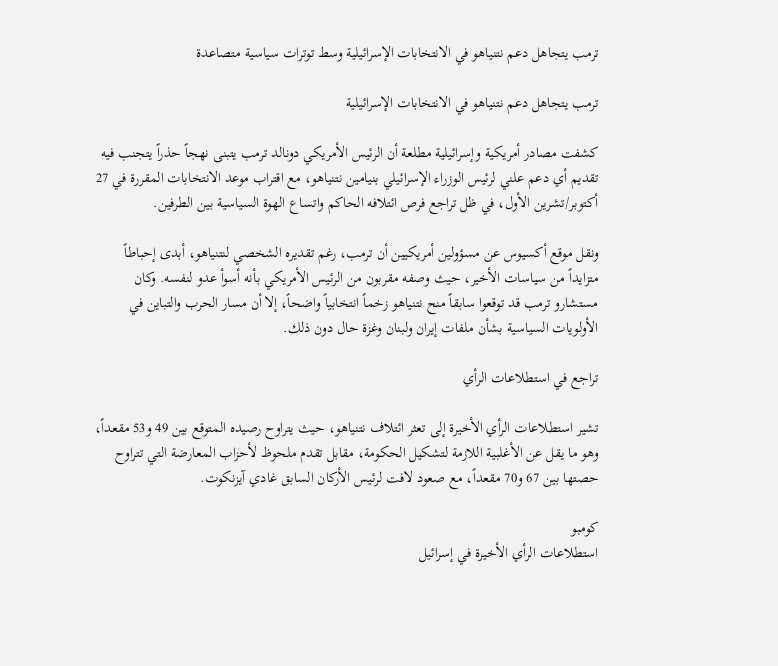ترمب يتجاهل دعم نتنياهو في الانتخابات الإسرائيلية وسط توترات سياسية متصاعدة

ترمب يتجاهل دعم نتنياهو في الانتخابات الإسرائيلية

كشفت مصادر أمريكية وإسرائيلية مطلعة أن الرئيس الأمريكي دونالد ترمب يتبنى نهجاً حذراً يتجنب فيه تقديم أي دعم علني لرئيس الوزراء الإسرائيلي بنيامين نتنياهو، مع اقتراب موعد الانتخابات المقررة في 27 أكتوبر/تشرين الأول، في ظل تراجع فرص ائتلافه الحاكم واتساع الهوة السياسية بين الطرفين.

ونقل موقع أكسيوس عن مسؤولين أمريكيين أن ترمب، رغم تقديره الشخصي لنتنياهو، أبدى إحباطاً متزايداً من سياسات الأخير، حيث وصفه مقربون من الرئيس الأمريكي بأنه أسوأ عدو لنفسه. وكان مستشارو ترمب قد توقعوا سابقاً منح نتنياهو زخماً انتخابياً واضحاً، إلا أن مسار الحرب والتباين في الأولويات السياسية بشأن ملفات إيران ولبنان وغزة حال دون ذلك.

تراجع في استطلاعات الرأي

تشير استطلاعات الرأي الأخيرة إلى تعثر ائتلاف نتنياهو، حيث يتراوح رصيده المتوقع بين 49 و53 مقعداً، وهو ما يقل عن الأغلبية اللازمة لتشكيل الحكومة، مقابل تقدم ملحوظ لأحزاب المعارضة التي تتراوح حصتها بين 67 و70 مقعداً، مع صعود لافت لرئيس الأركان السابق غادي آيزنكوت.

كومبو
استطلاعات الرأي الأخيرة في إسرائيل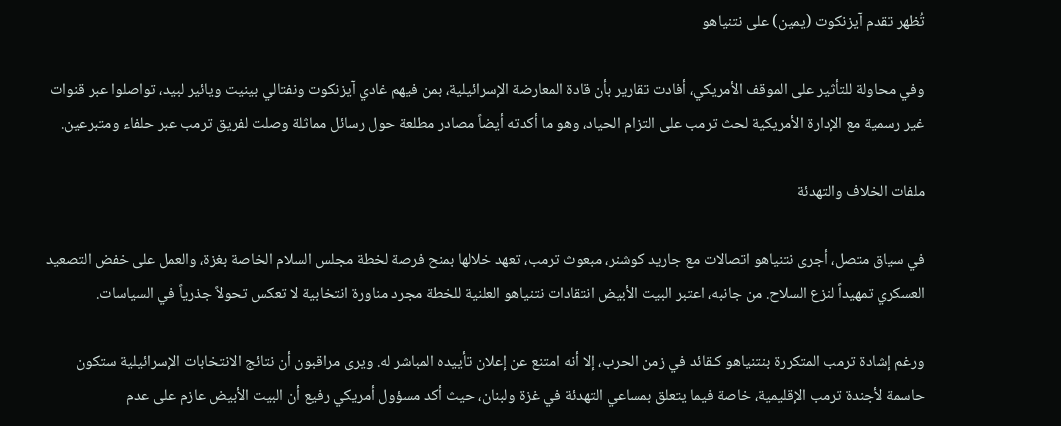تُظهر تقدم آيزنكوت (يمين) على نتنياهو

وفي محاولة للتأثير على الموقف الأمريكي، أفادت تقارير بأن قادة المعارضة الإسرائيلية، بمن فيهم غادي آيزنكوت ونفتالي بينيت ويائير لبيد، تواصلوا عبر قنوات غير رسمية مع الإدارة الأمريكية لحث ترمب على التزام الحياد، وهو ما أكدته أيضاً مصادر مطلعة حول رسائل مماثلة وصلت لفريق ترمب عبر حلفاء ومتبرعين.

ملفات الخلاف والتهدئة

في سياق متصل، أجرى نتنياهو اتصالات مع جاريد كوشنر، مبعوث ترمب، تعهد خلالها بمنح فرصة لخطة مجلس السلام الخاصة بغزة، والعمل على خفض التصعيد العسكري تمهيداً لنزع السلاح. من جانبه، اعتبر البيت الأبيض انتقادات نتنياهو العلنية للخطة مجرد مناورة انتخابية لا تعكس تحولاً جذرياً في السياسات.

ورغم إشادة ترمب المتكررة بنتنياهو كـقائد في زمن الحرب، إلا أنه امتنع عن إعلان تأييده المباشر له. ويرى مراقبون أن نتائج الانتخابات الإسرائيلية ستكون حاسمة لأجندة ترمب الإقليمية، خاصة فيما يتعلق بمساعي التهدئة في غزة ولبنان، حيث أكد مسؤول أمريكي رفيع أن البيت الأبيض عازم على عدم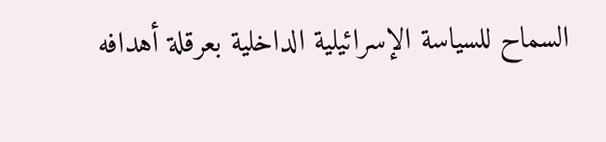السماح للسياسة الإسرائيلية الداخلية بعرقلة أهدافه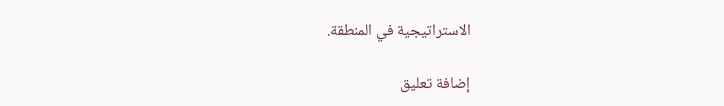الاستراتيجية في المنطقة.

إضافة تعليق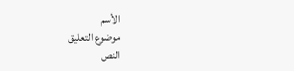الأسم
موضوع التعليق
النص